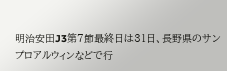明治安田J3第7節最終日は31日、長野県のサンプロアルウィンなどで行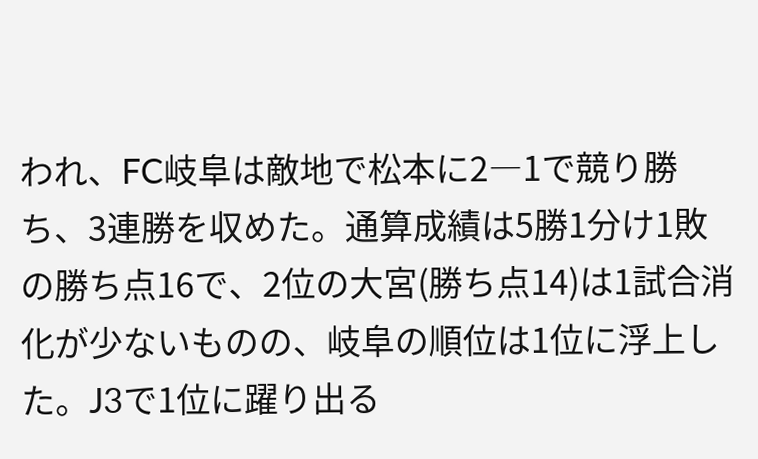われ、FC岐阜は敵地で松本に2―1で競り勝ち、3連勝を収めた。通算成績は5勝1分け1敗の勝ち点16で、2位の大宮(勝ち点14)は1試合消化が少ないものの、岐阜の順位は1位に浮上した。J3で1位に躍り出る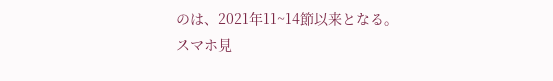のは、2021年11~14節以来となる。
スマホ見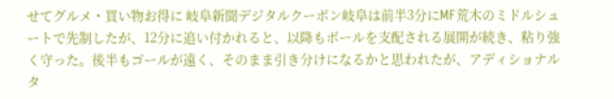せてグルメ・買い物お得に 岐阜新聞デジタルクーポン岐阜は前半3分にMF荒木のミドルシュートで先制したが、12分に追い付かれると、以降もボールを支配される展開が続き、粘り強く守った。後半もゴールが遠く、そのまま引き分けになるかと思われたが、アディショナルタ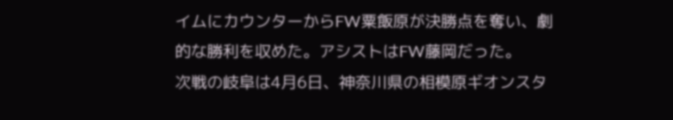イムにカウンターからFW粟飯原が決勝点を奪い、劇的な勝利を収めた。アシストはFW藤岡だった。
次戦の岐阜は4月6日、神奈川県の相模原ギオンスタ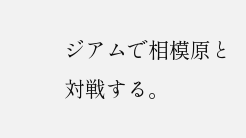ジアムで相模原と対戦する。